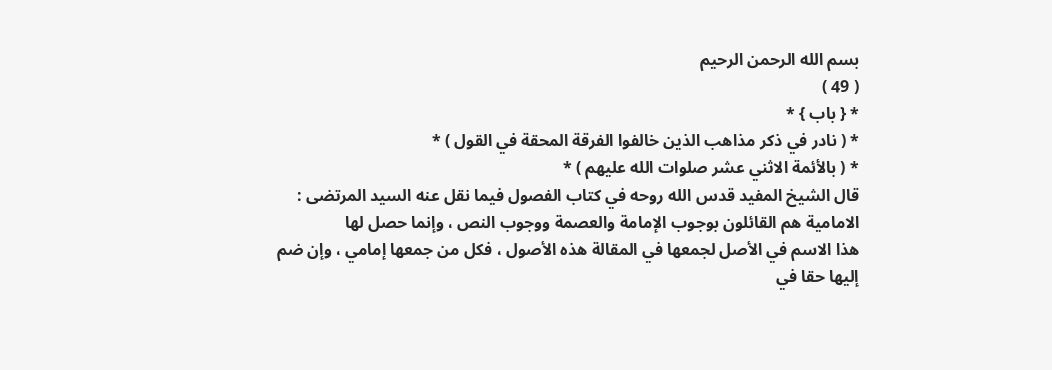بسم الله الرحمن الرحيم
( 49 )
* { باب } *
* ( نادر في ذكر مذاهب الذين خالفوا الفرقة المحقة في القول ) *
* ( بالأئمة الاثني عشر صلوات الله عليهم ) *
قال الشيخ المفيد قدس الله روحه في كتاب الفصول فيما نقل عنه السيد المرتضى :
الامامية هم القائلون بوجوب الإمامة والعصمة ووجوب النص ، وإنما حصل لها
هذا الاسم في الأصل لجمعها في المقالة هذه الأصول ، فكل من جمعها إمامي ، وإن ضم
إليها حقا في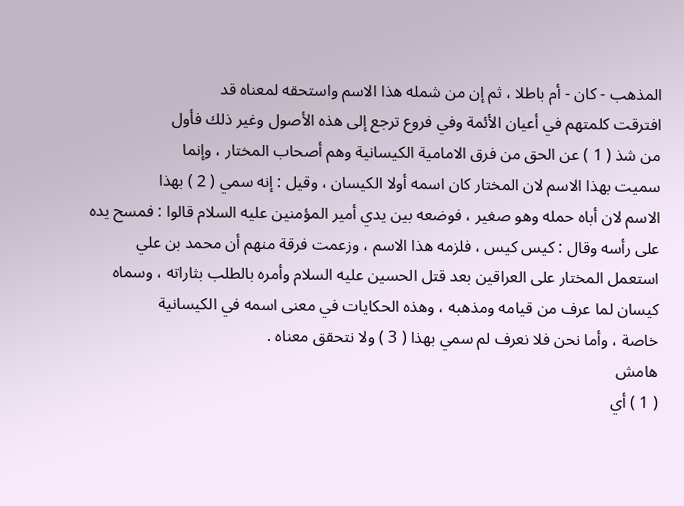المذهب - كان - أم باطلا ، ثم إن من شمله هذا الاسم واستحقه لمعناه قد
افترقت كلمتهم في أعيان الأئمة وفي فروع ترجع إلى هذه الأصول وغير ذلك فأول
من شذ ( 1 ) عن الحق من فرق الامامية الكيسانية وهم أصحاب المختار ، وإنما
سميت بهذا الاسم لان المختار كان اسمه أولا الكيسان ، وقيل : إنه سمي ( 2 ) بهذا
الاسم لان أباه حمله وهو صغير ، فوضعه بين يدي أمير المؤمنين عليه السلام قالوا : فمسح يده
على رأسه وقال : كيس كيس ، فلزمه هذا الاسم ، وزعمت فرقة منهم أن محمد بن علي
استعمل المختار على العراقين بعد قتل الحسين عليه السلام وأمره بالطلب بثاراته ، وسماه
كيسان لما عرف من قيامه ومذهبه ، وهذه الحكايات في معنى اسمه في الكيسانية
خاصة ، وأما نحن فلا نعرف لم سمي بهذا ( 3 ) ولا نتحقق معناه .
هامش
( 1 ) أي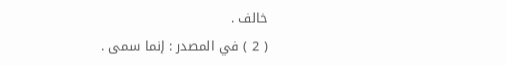خالف .
( 2 ) في المصدر : إنما سمى .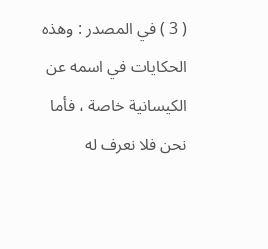( 3 ) في المصدر : وهذه الحكايات في اسمه عن الكيسانية خاصة ، فأما نحن فلا نعرف له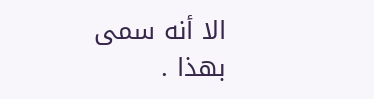الا أنه سمى بهذا .